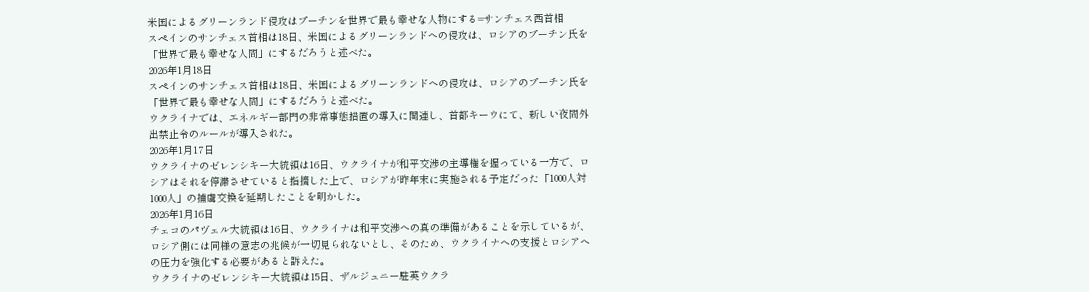米国によるグリーンランド侵攻はプーチンを世界で最も幸せな人物にする=サンチェス西首相
スペインのサンチェス首相は18日、米国によるグリーンランドへの侵攻は、ロシアのプーチン氏を「世界で最も幸せな人間」にするだろうと述べた。
2026年1月18日
スペインのサンチェス首相は18日、米国によるグリーンランドへの侵攻は、ロシアのプーチン氏を「世界で最も幸せな人間」にするだろうと述べた。
ウクライナでは、エネルギー部門の非常事態措置の導入に関連し、首都キーウにて、新しい夜間外出禁止令のルールが導入された。
2026年1月17日
ウクライナのゼレンシキー大統領は16日、ウクライナが和平交渉の主導権を握っている一方で、ロシアはそれを停滞させていると指摘した上で、ロシアが昨年末に実施される予定だった「1000人対1000人」の捕虜交換を延期したことを明かした。
2026年1月16日
チェコのパヴェル大統領は16日、ウクライナは和平交渉への真の準備があることを示しているが、ロシア側には同様の意志の兆候が一切見られないとし、そのため、ウクライナへの支援とロシアへの圧力を強化する必要があると訴えた。
ウクライナのゼレンシキー大統領は15日、ザルジュニー駐英ウクラ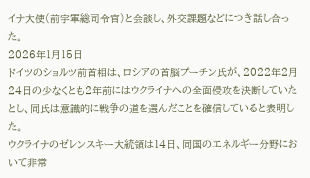イナ大使(前宇軍総司令官)と会談し、外交課題などにつき話し合った。
2026年1月15日
ドイツのショルツ前首相は、ロシアの首脳プーチン氏が、2022年2月24日の少なくとも2年前にはウクライナへの全面侵攻を決断していたとし、同氏は意識的に戦争の道を選んだことを確信していると表明した。
ウクライナのゼレンスキー大統領は14日、同国のエネルギー分野において非常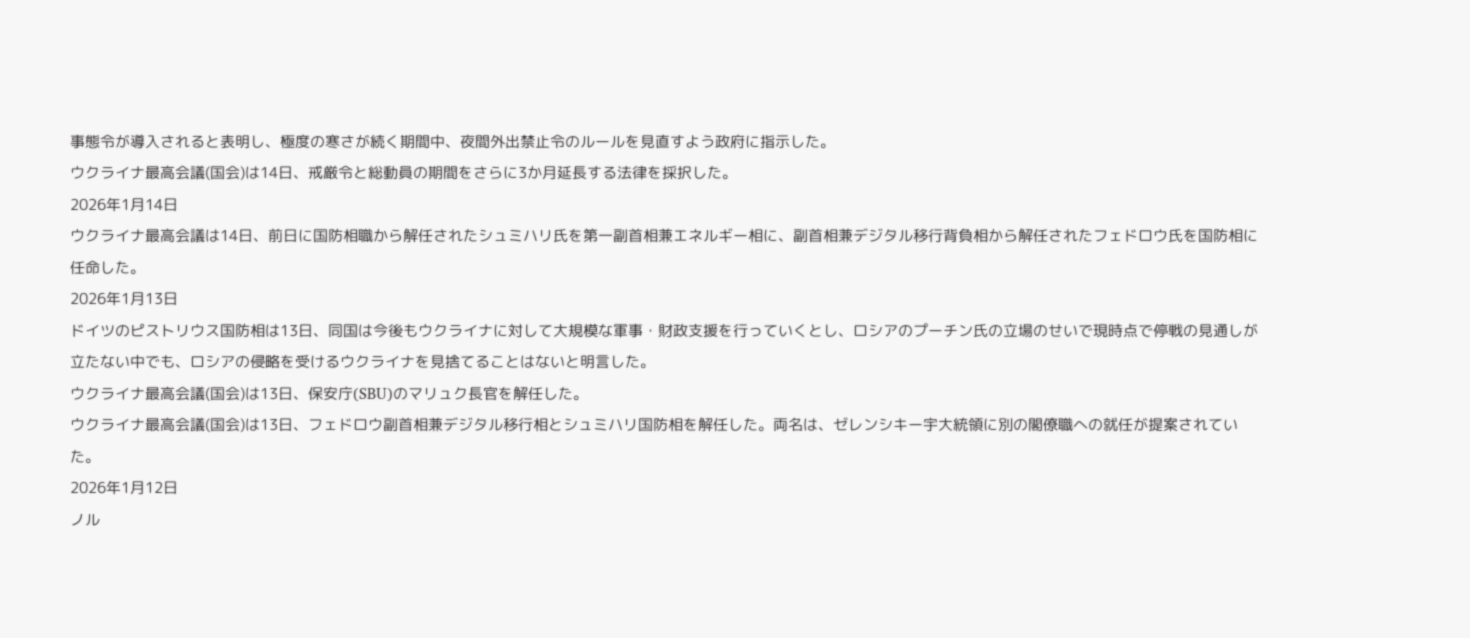事態令が導入されると表明し、極度の寒さが続く期間中、夜間外出禁止令のルールを見直すよう政府に指示した。
ウクライナ最高会議(国会)は14日、戒厳令と総動員の期間をさらに3か月延長する法律を採択した。
2026年1月14日
ウクライナ最高会議は14日、前日に国防相職から解任されたシュミハリ氏を第一副首相兼エネルギー相に、副首相兼デジタル移行背負相から解任されたフェドロウ氏を国防相に任命した。
2026年1月13日
ドイツのピストリウス国防相は13日、同国は今後もウクライナに対して大規模な軍事・財政支援を行っていくとし、ロシアのプーチン氏の立場のせいで現時点で停戦の見通しが立たない中でも、ロシアの侵略を受けるウクライナを見捨てることはないと明言した。
ウクライナ最高会議(国会)は13日、保安庁(SBU)のマリュク長官を解任した。
ウクライナ最高会議(国会)は13日、フェドロウ副首相兼デジタル移行相とシュミハリ国防相を解任した。両名は、ゼレンシキー宇大統領に別の閣僚職への就任が提案されていた。
2026年1月12日
ノル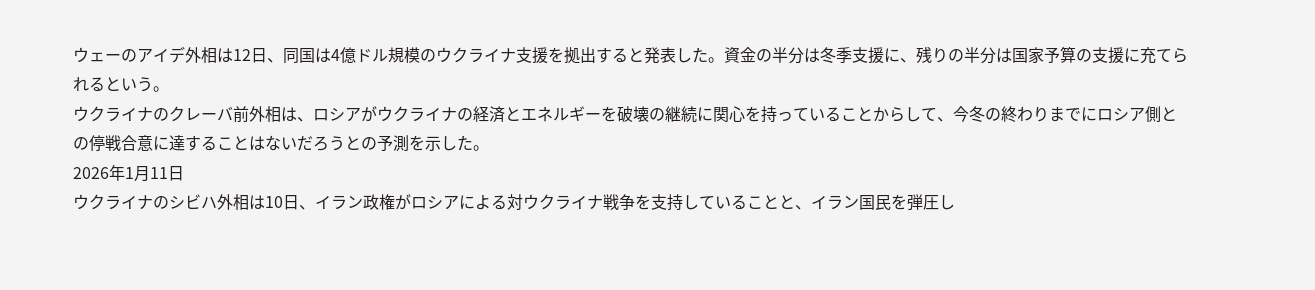ウェーのアイデ外相は12日、同国は4億ドル規模のウクライナ支援を拠出すると発表した。資金の半分は冬季支援に、残りの半分は国家予算の支援に充てられるという。
ウクライナのクレーバ前外相は、ロシアがウクライナの経済とエネルギーを破壊の継続に関心を持っていることからして、今冬の終わりまでにロシア側との停戦合意に達することはないだろうとの予測を示した。
2026年1月11日
ウクライナのシビハ外相は10日、イラン政権がロシアによる対ウクライナ戦争を支持していることと、イラン国民を弾圧し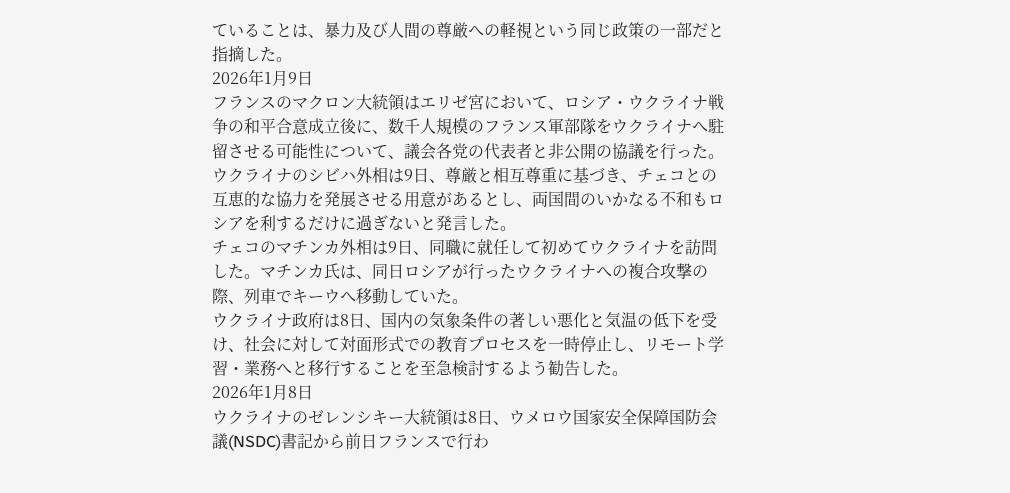ていることは、暴力及び人間の尊厳への軽視という同じ政策の一部だと指摘した。
2026年1月9日
フランスのマクロン大統領はエリゼ宮において、ロシア・ウクライナ戦争の和平合意成立後に、数千人規模のフランス軍部隊をウクライナへ駐留させる可能性について、議会各党の代表者と非公開の協議を行った。
ウクライナのシビハ外相は9日、尊厳と相互尊重に基づき、チェコとの互恵的な協力を発展させる用意があるとし、両国間のいかなる不和もロシアを利するだけに過ぎないと発言した。
チェコのマチンカ外相は9日、同職に就任して初めてウクライナを訪問した。マチンカ氏は、同日ロシアが行ったウクライナへの複合攻撃の際、列車でキーウへ移動していた。
ウクライナ政府は8日、国内の気象条件の著しい悪化と気温の低下を受け、社会に対して対面形式での教育プロセスを一時停止し、リモート学習・業務へと移行することを至急検討するよう勧告した。
2026年1月8日
ウクライナのゼレンシキー大統領は8日、ウメロウ国家安全保障国防会議(NSDC)書記から前日フランスで行わ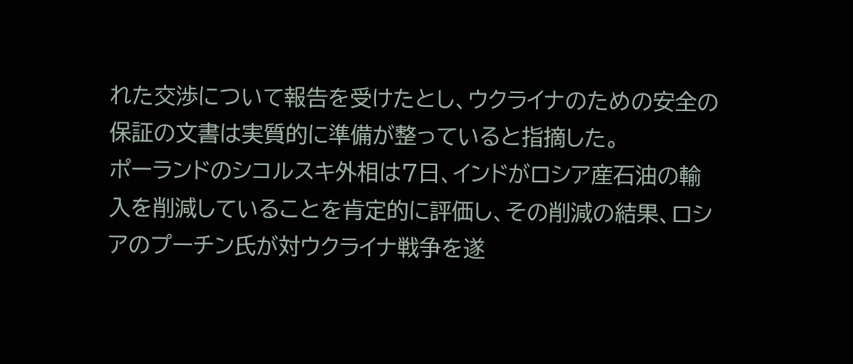れた交渉について報告を受けたとし、ウクライナのための安全の保証の文書は実質的に準備が整っていると指摘した。
ポーランドのシコルスキ外相は7日、インドがロシア産石油の輸入を削減していることを肯定的に評価し、その削減の結果、ロシアのプーチン氏が対ウクライナ戦争を遂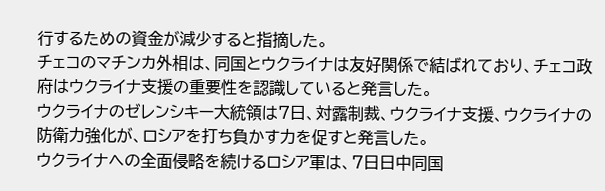行するための資金が減少すると指摘した。
チェコのマチンカ外相は、同国とウクライナは友好関係で結ばれており、チェコ政府はウクライナ支援の重要性を認識していると発言した。
ウクライナのゼレンシキー大統領は7日、対露制裁、ウクライナ支援、ウクライナの防衛力強化が、ロシアを打ち負かす力を促すと発言した。
ウクライナへの全面侵略を続けるロシア軍は、7日日中同国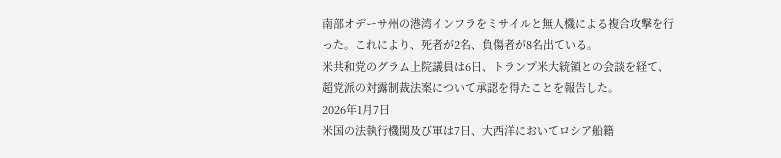南部オデーサ州の港湾インフラをミサイルと無人機による複合攻撃を行った。これにより、死者が2名、負傷者が8名出ている。
米共和党のグラム上院議員は6日、トランプ米大統領との会談を経て、超党派の対露制裁法案について承認を得たことを報告した。
2026年1月7日
米国の法執行機関及び軍は7日、大西洋においてロシア船籍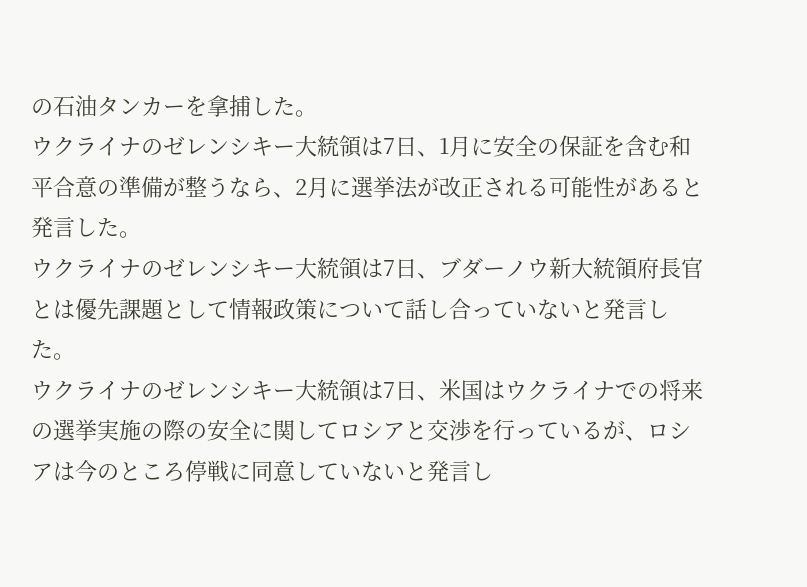の石油タンカーを拿捕した。
ウクライナのゼレンシキー大統領は7日、1月に安全の保証を含む和平合意の準備が整うなら、2月に選挙法が改正される可能性があると発言した。
ウクライナのゼレンシキー大統領は7日、ブダーノウ新大統領府長官とは優先課題として情報政策について話し合っていないと発言した。
ウクライナのゼレンシキー大統領は7日、米国はウクライナでの将来の選挙実施の際の安全に関してロシアと交渉を行っているが、ロシアは今のところ停戦に同意していないと発言し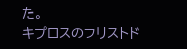た。
キプロスのフリストド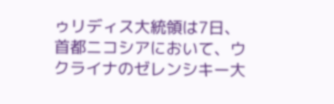ゥリディス大統領は7日、首都ニコシアにおいて、ウクライナのゼレンシキー大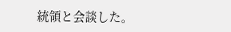統領と会談した。